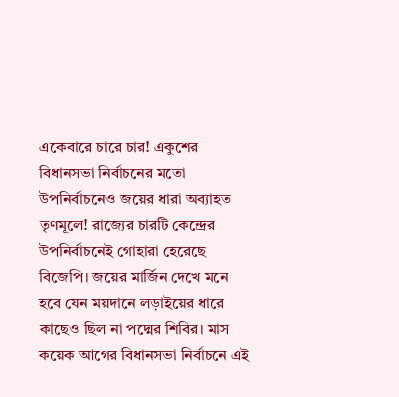একেবারে চারে চার! একুশের বিধানসভা নির্বাচনের মতো উপনির্বাচনেও জয়ের ধারা অব্যাহত তৃণমূলে! রাজ্যের চারটি কেন্দ্রের উপনির্বাচনেই গোহারা হেরেছে বিজেপি। জয়ের মার্জিন দেখে মনে হবে যেন ময়দানে লড়াইয়ের ধারে কাছেও ছিল না পদ্মের শিবির। মাস কয়েক আগের বিধানসভা নির্বাচনে এই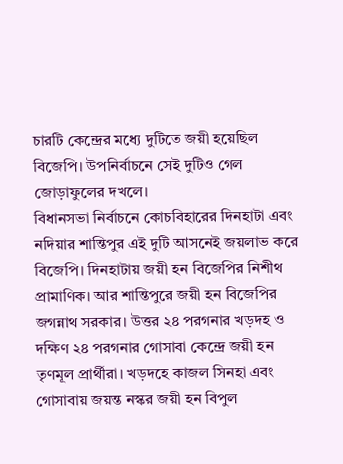চারটি কেন্দ্রের মধ্যে দুটিতে জয়ী হয়েছিল বিজেপি। উপনির্বাচনে সেই দুটিও গেল জোড়াফুলের দখলে।
বিধানসভা নির্বাচনে কোচবিহারের দিনহাটা এবং নদিয়ার শান্তিপুর এই দুটি আসনেই জয়লাভ করে বিজেপি। দিনহাটায় জয়ী হন বিজেপির নিশীথ প্রামাণিক। আর শান্তিপুরে জয়ী হন বিজেপির জগন্নাথ সরকার। উত্তর ২৪ পরগনার খড়দহ ও দক্ষিণ ২৪ পরগনার গোসাবা কেন্দ্রে জয়ী হন তৃণমূল প্রার্থীরা। খড়দহে কাজল সিনহা এবং গোসাবায় জয়ন্ত নস্কর জয়ী হন বিপুল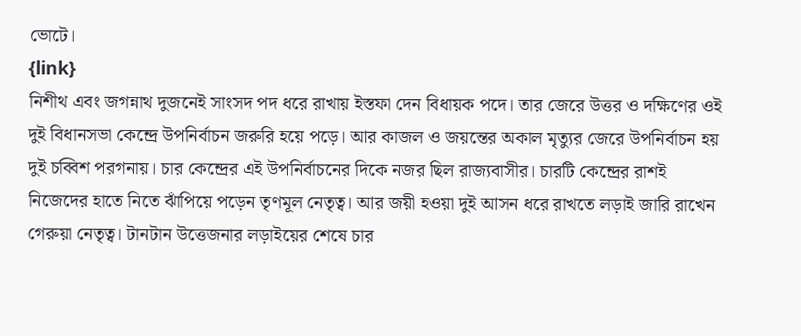ভোটে।
{link}
নিশীথ এবং জগন্নাথ দুজনেই সাংসদ পদ ধরে রাখায় ইস্তফা দেন বিধায়ক পদে। তার জেরে উত্তর ও দক্ষিণের ওই দুই বিধানসভা কেন্দ্রে উপনির্বাচন জরুরি হয়ে পড়ে। আর কাজল ও জয়ন্তের অকাল মৃত্যুর জেরে উপনির্বাচন হয় দুই চব্বিশ পরগনায়। চার কেন্দ্রের এই উপনির্বাচনের দিকে নজর ছিল রাজ্যবাসীর। চারটি কেন্দ্রের রাশই নিজেদের হাতে নিতে ঝাঁপিয়ে পড়েন তৃণমূল নেতৃত্ব। আর জয়ী হওয়া দুই আসন ধরে রাখতে লড়াই জারি রাখেন গেরুয়া নেতৃত্ব। টানটান উত্তেজনার লড়াইয়ের শেষে চার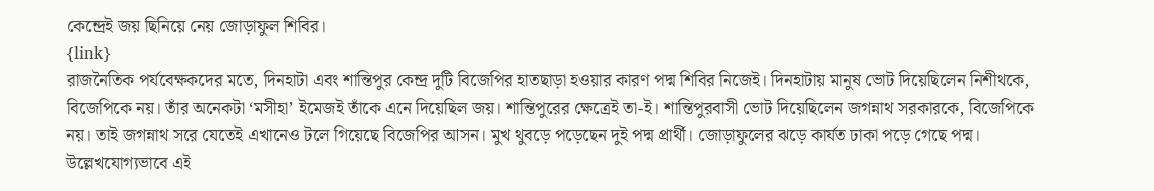কেন্দ্রেই জয় ছিনিয়ে নেয় জোড়াফুল শিবির।
{link}
রাজনৈতিক পর্যবেক্ষকদের মতে, দিনহাটা এবং শান্তিপুর কেন্দ্র দুটি বিজেপির হাতছাড়া হওয়ার কারণ পদ্ম শিবির নিজেই। দিনহাটায় মানুষ ভোট দিয়েছিলেন নিশীথকে, বিজেপিকে নয়। তাঁর অনেকটা ‘মসীহা’ ইমেজই তাঁকে এনে দিয়েছিল জয়। শান্তিপুরের ক্ষেত্রেই তা-ই। শান্তিপুরবাসী ভোট দিয়েছিলেন জগন্নাথ সরকারকে, বিজেপিকে নয়। তাই জগন্নাথ সরে যেতেই এখানেও টলে গিয়েছে বিজেপির আসন। মুখ থুবড়ে পড়েছেন দুই পদ্ম প্রার্থী। জোড়াফুলের ঝড়ে কার্যত ঢাকা পড়ে গেছে পদ্ম।
উল্লেখযোগ্যভাবে এই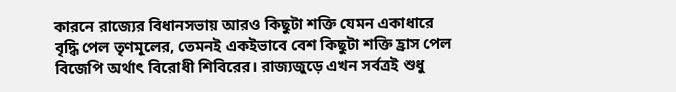কারনে রাজ্যের বিধানসভায় আরও কিছুটা শক্তি যেমন একাধারে বৃদ্ধি পেল তৃণমূলের, তেমনই একইভাবে বেশ কিছুটা শক্তি হ্রাস পেল বিজেপি অর্থাৎ বিরোধী শিবিরের। রাজ্যজুড়ে এখন সর্বত্রই শুধু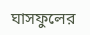ঘাসফুলের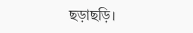ছড়াছড়ি।